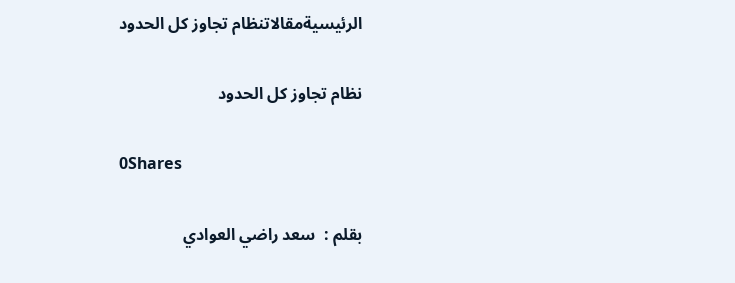الرئيسيةمقالاتنظام تجاوز کل الحدود

نظام تجاوز کل الحدود

0Shares

بقلم :  سعد راضي العوادي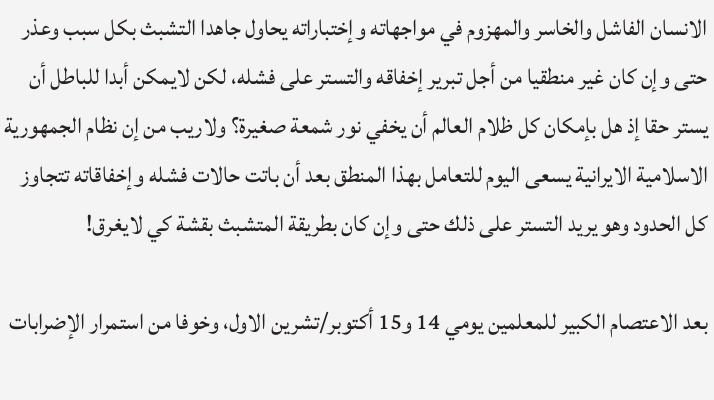الانسان الفاشل والخاسر والمهزوم في مواجهاته وإختباراته يحاول جاهدا التشبث بکل سبب وعذر حتى وإن کان غير منطقيا من أجل تبرير إخفاقه والتستر على فشله، لکن لايمکن أبدا للباطل أن يستر حقا إذ هل بإمکان کل ظلام العالم أن يخفي نور شمعة صغيرة؟ ولاريب من إن نظام الجمهورية الاسلامية الايرانية يسعى اليوم للتعامل بهذا المنطق بعد أن باتت حالات فشله وإخفاقاته تتجاوز کل الحدود وهو يريد التستر على ذلك حتى وإن کان بطريقة المتشبث بقشة کي لايغرق!

بعد الاعتصام الکبير للمعلمين يومي 14 و15 أكتوبر/تشرين الاول، وخوفا من استمرار الإضرابات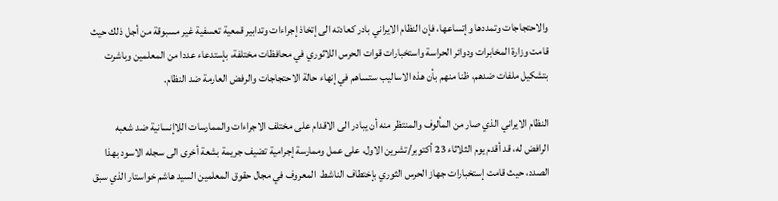والاحتجاجات وتمددها وإتساعها، فإن النظام الايراني بادر کعادته الى إتخاذ إجراءات وتدابير قمعية تعسفية غير مسبوقة من أجل ذلك حيث قامت وزارة المخابرات ودوائر الحراسة واستخبارات قوات الحرس اللاثوري في محافظات مختلفة، بإستدعاء عددا من المعلمين وباشرت بتشكيل ملفات ضدهم، ظنا منهم بأن هذه الاساليب ستساهم في إنهاء حالة الاحتجاجات والرفض العارمة ضد النظام.

النظام الايراني الذي صار من المألوف والمنتظر منه أن يبادر الى الاقدام على مختلف الاجراءات والممارسات اللاإنسانية ضد شعبه الرافض له، قد أقدم يوم الثلاثاء 23 أكتوبر/تشرين الاول، على عمل وممارسة إجرامية تضيف جريمة بشعة أخرى الى سجله الاسود بهذا الصدد، حيث قامت إستخبارات جهاز الحرس الثوري بإختطاف الناشط  المعروف في مجال حقوق المعلمين السيد هاشم خواستار الذي سبق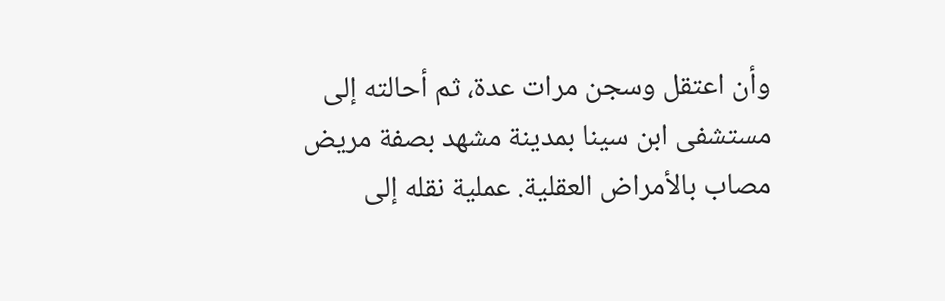وأن اعتقل وسجن مرات عدة، ثم أحالته إلى مستشفى ابن سينا بمدينة مشهد بصفة مريض مصاب بالأمراض العقلية. عملية نقله إلى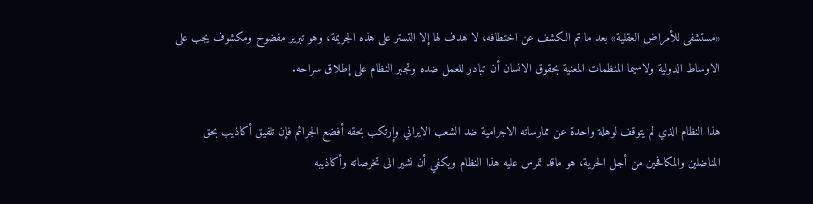«مستشفى للأمراض العقلية» بعد ما تم الكشف عن اختطافه، لا هدف لها إلا التستر على هذه الجريمة، وهو تبرير مفضوح ومکشوف يجب على الاوساط الدولية ولاسيما المنظمات المعنية بحقوق الانسان أن تبادر للعمل ضده وتجبر النظام على إطلاق سراحه.

هذا النظام الذي لم يتوقف لوهلة واحدة عن ممارساته الاجرامية ضد الشعب الايراني وإرتکب بحقه أفضع الجرائم فإن تلفيق أکاذيب بحق المناضلين والمکافحين من أجل الحرية، هو ماقد تمرس عليه هذا النظام ويکفي أن نشير الى تخرصاته وأکاذيبه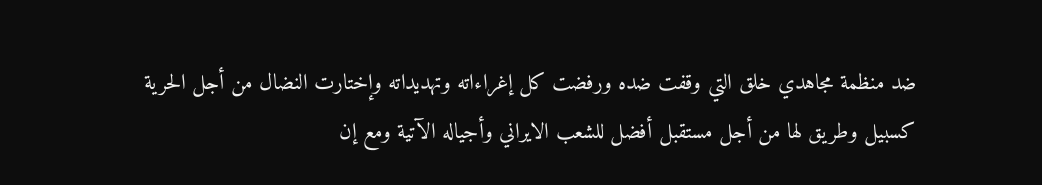ضد منظمة مجاهدي خلق التي وقفت ضده ورفضت کل إغراءاته وتهديداته وإختارت النضال من أجل الحرية کسبيل وطريق لها من أجل مستقبل أفضل للشعب الايراني وأجياله الآتية ومع إن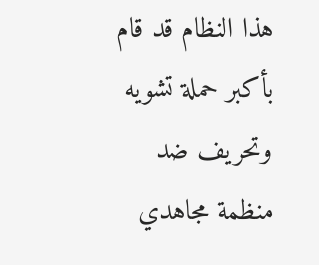هذا النظام قد قام بأکبر حملة تشويه وتحريف ضد منظمة مجاهدي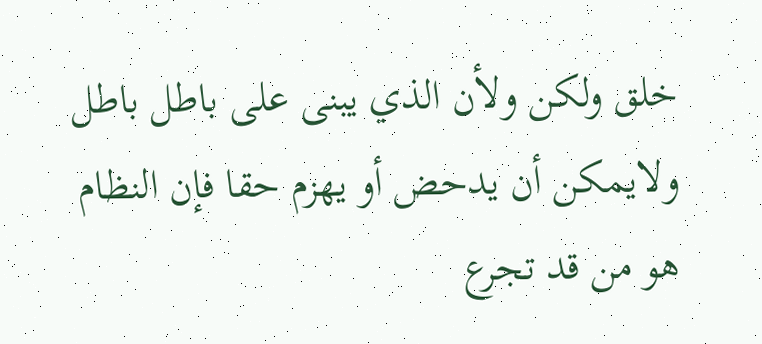خلق ولکن ولأن الذي يبنى على باطل باطل ولايمکن أن يدحض أو يهزم حقا فإن النظام هو من قد تجرع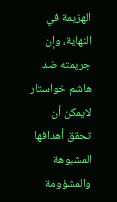الهزيمة في النهاية، وإن جريمته ضد هاشم خواستار لايمکن أن تحقق أهدافها المشبوهة والمشؤومة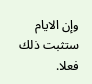وإن الايام ستثبت ذلك فعلا.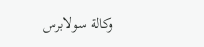وكالة سولابرس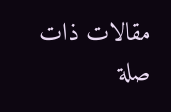مقالات ذات صلة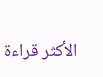الأكثر قراءة